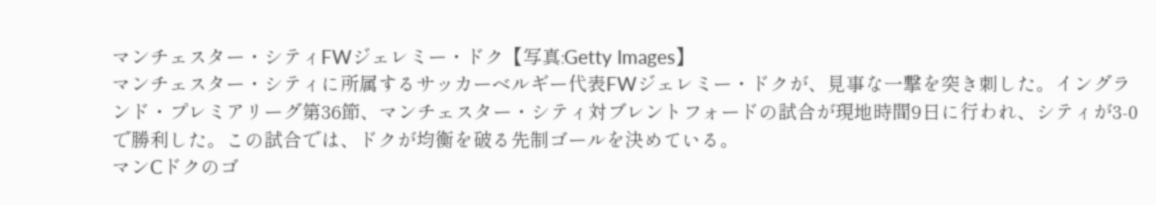マンチェスター・シティFWジェレミー・ドク【写真:Getty Images】
マンチェスター・シティに所属するサッカーベルギー代表FWジェレミー・ドクが、見事な一撃を突き刺した。イングランド・プレミアリーグ第36節、マンチェスター・シティ対ブレントフォードの試合が現地時間9日に行われ、シティが3-0で勝利した。この試合では、ドクが均衡を破る先制ゴールを決めている。
マンCドクのゴ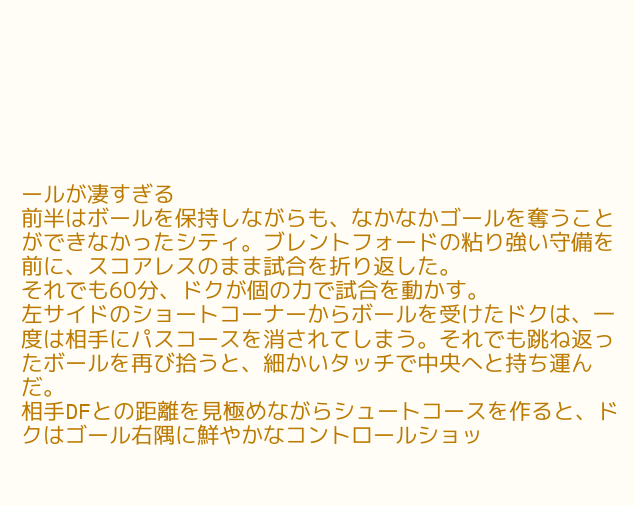ールが凄すぎる
前半はボールを保持しながらも、なかなかゴールを奪うことができなかったシティ。ブレントフォードの粘り強い守備を前に、スコアレスのまま試合を折り返した。
それでも60分、ドクが個の力で試合を動かす。
左サイドのショートコーナーからボールを受けたドクは、一度は相手にパスコースを消されてしまう。それでも跳ね返ったボールを再び拾うと、細かいタッチで中央へと持ち運んだ。
相手DFとの距離を見極めながらシュートコースを作ると、ドクはゴール右隅に鮮やかなコントロールショッ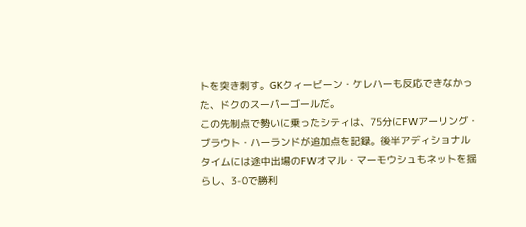トを突き刺す。GKクィービーン・ケレハーも反応できなかった、ドクのスーパーゴールだ。
この先制点で勢いに乗ったシティは、75分にFWアーリング・ブラウト・ハーランドが追加点を記録。後半アディショナルタイムには途中出場のFWオマル・マーモウシュもネットを揺らし、3-0で勝利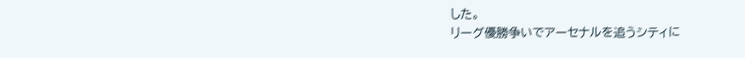した。
リーグ優勝争いでアーセナルを追うシティに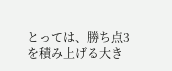とっては、勝ち点3を積み上げる大き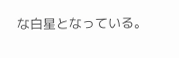な白星となっている。